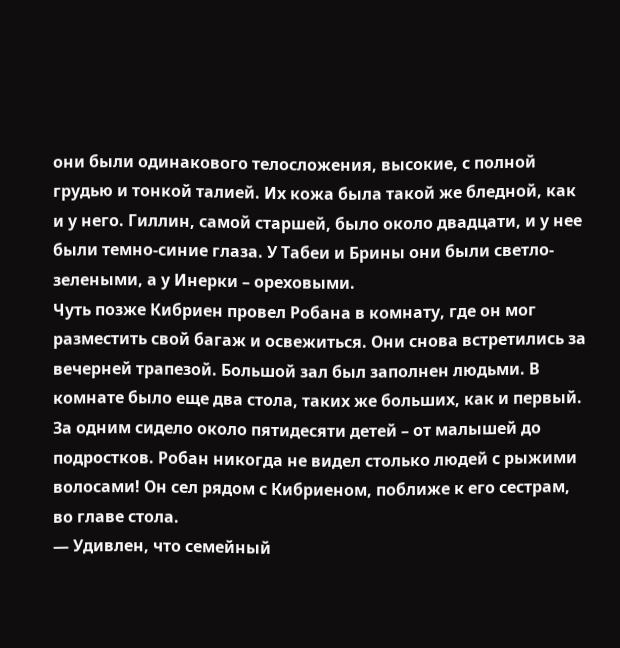они были одинакового телосложения, высокие, с полной грудью и тонкой талией. Их кожа была такой же бледной, как и у него. Гиллин, самой старшей, было около двадцати, и у нее были темно-синие глаза. У Табеи и Брины они были светло-зелеными, а у Инерки – ореховыми.
Чуть позже Кибриен провел Робана в комнату, где он мог разместить свой багаж и освежиться. Они снова встретились за вечерней трапезой. Большой зал был заполнен людьми. В комнате было еще два стола, таких же больших, как и первый. За одним сидело около пятидесяти детей – от малышей до подростков. Робан никогда не видел столько людей с рыжими волосами! Он сел рядом с Кибриеном, поближе к его сестрам, во главе стола.
— Удивлен, что семейный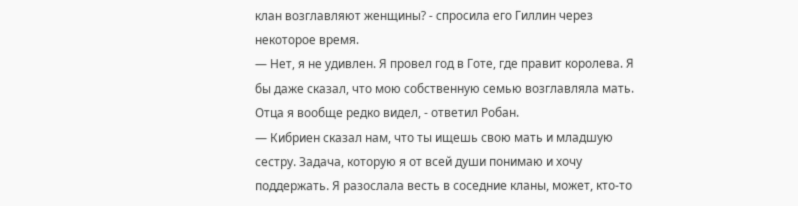клан возглавляют женщины? - спросила его Гиллин через некоторое время.
— Нет, я не удивлен. Я провел год в Готе, где правит королева. Я бы даже сказал, что мою собственную семью возглавляла мать. Отца я вообще редко видел, - ответил Робан.
— Кибриен сказал нам, что ты ищешь свою мать и младшую сестру. Задача, которую я от всей души понимаю и хочу поддержать. Я разослала весть в соседние кланы, может, кто-то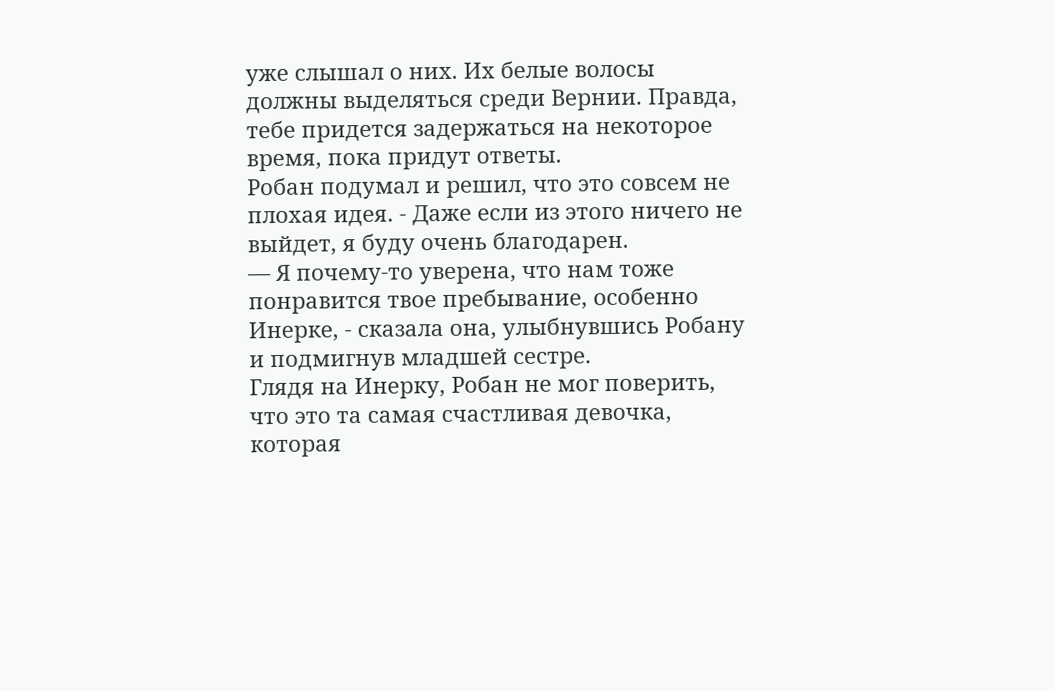уже слышал о них. Их белые волосы должны выделяться среди Вернии. Правда, тебе придется задержаться на некоторое время, пока придут ответы.
Робан подумал и решил, что это совсем не плохая идея. - Даже если из этого ничего не выйдет, я буду очень благодарен.
— Я почему-то уверена, что нам тоже понравится твое пребывание, особенно Инерке, - сказала она, улыбнувшись Робану и подмигнув младшей сестре.
Глядя на Инерку, Робан не мог поверить, что это та самая счастливая девочка, которая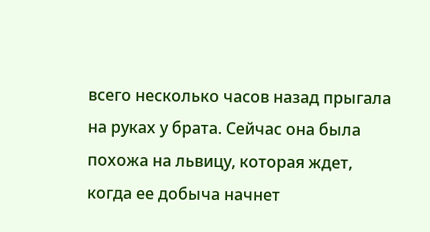всего несколько часов назад прыгала на руках у брата. Сейчас она была похожа на львицу, которая ждет, когда ее добыча начнет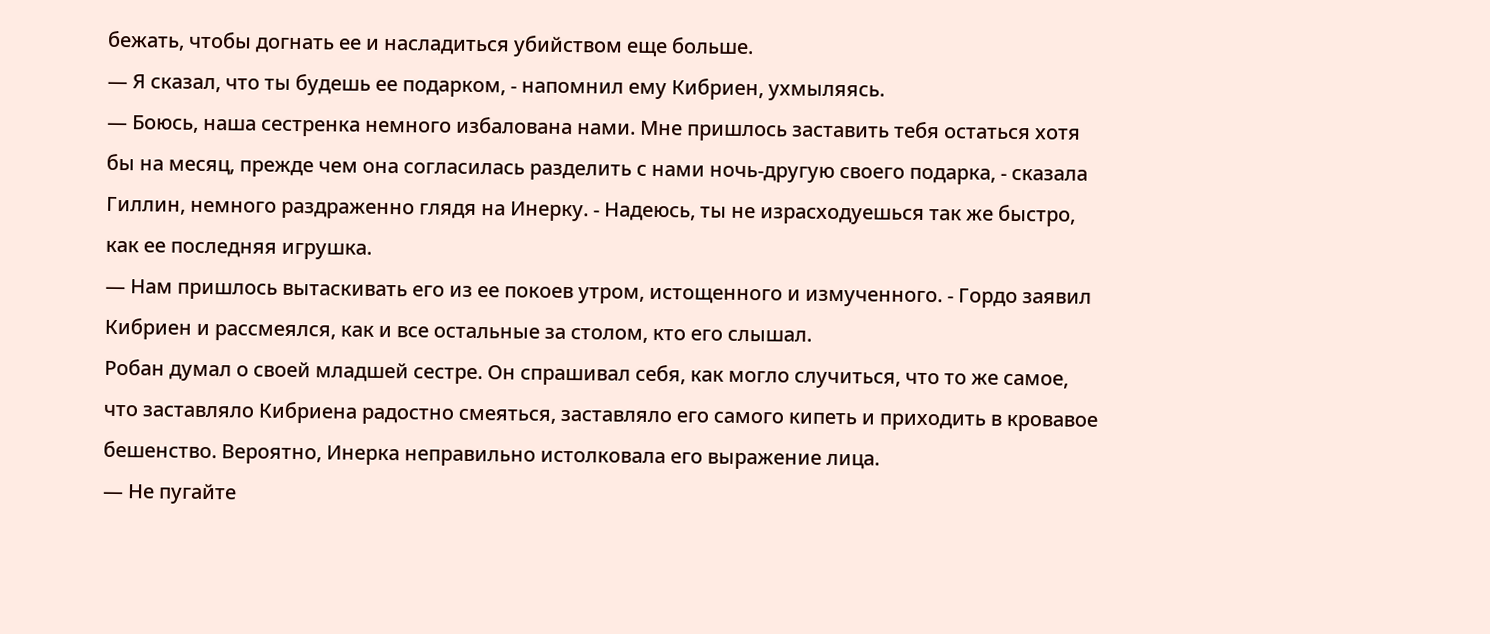бежать, чтобы догнать ее и насладиться убийством еще больше.
— Я сказал, что ты будешь ее подарком, - напомнил ему Кибриен, ухмыляясь.
— Боюсь, наша сестренка немного избалована нами. Мне пришлось заставить тебя остаться хотя бы на месяц, прежде чем она согласилась разделить с нами ночь-другую своего подарка, - сказала Гиллин, немного раздраженно глядя на Инерку. - Надеюсь, ты не израсходуешься так же быстро, как ее последняя игрушка.
— Нам пришлось вытаскивать его из ее покоев утром, истощенного и измученного. - Гордо заявил Кибриен и рассмеялся, как и все остальные за столом, кто его слышал.
Робан думал о своей младшей сестре. Он спрашивал себя, как могло случиться, что то же самое, что заставляло Кибриена радостно смеяться, заставляло его самого кипеть и приходить в кровавое бешенство. Вероятно, Инерка неправильно истолковала его выражение лица.
— Не пугайте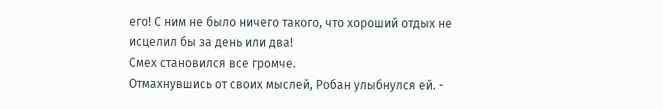его! С ним не было ничего такого, что хороший отдых не исцелил бы за день или два!
Смех становился все громче.
Отмахнувшись от своих мыслей, Робан улыбнулся ей. -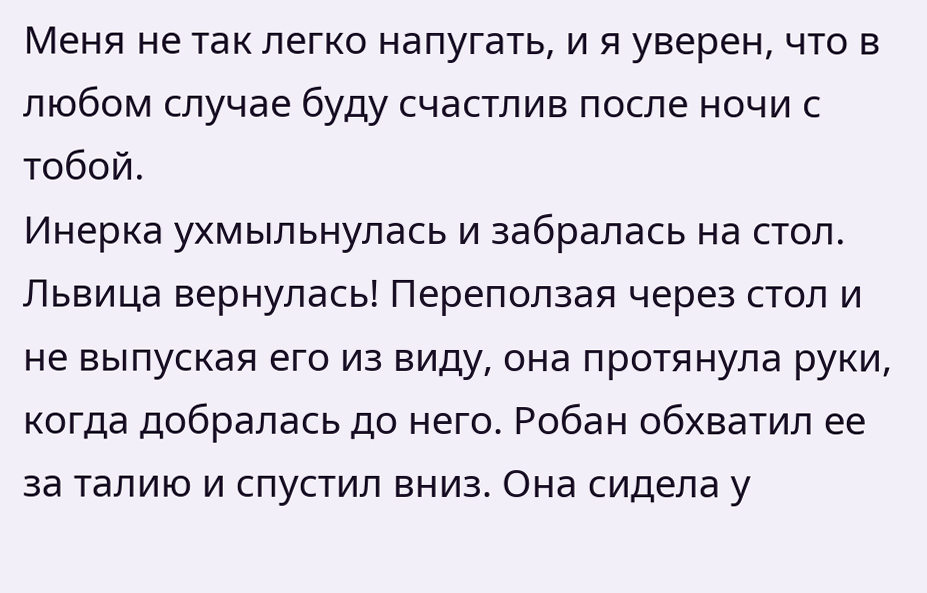Меня не так легко напугать, и я уверен, что в любом случае буду счастлив после ночи с тобой.
Инерка ухмыльнулась и забралась на стол. Львица вернулась! Переползая через стол и не выпуская его из виду, она протянула руки, когда добралась до него. Робан обхватил ее за талию и спустил вниз. Она сидела у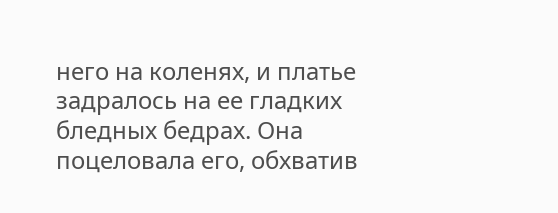него на коленях, и платье задралось на ее гладких бледных бедрах. Она поцеловала его, обхватив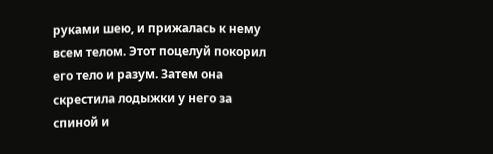руками шею, и прижалась к нему всем телом. Этот поцелуй покорил его тело и разум. Затем она скрестила лодыжки у него за спиной и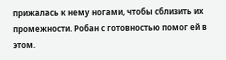прижалась к нему ногами, чтобы сблизить их промежности. Робан с готовностью помог ей в этом.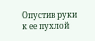Опустив руки к ее пухлой